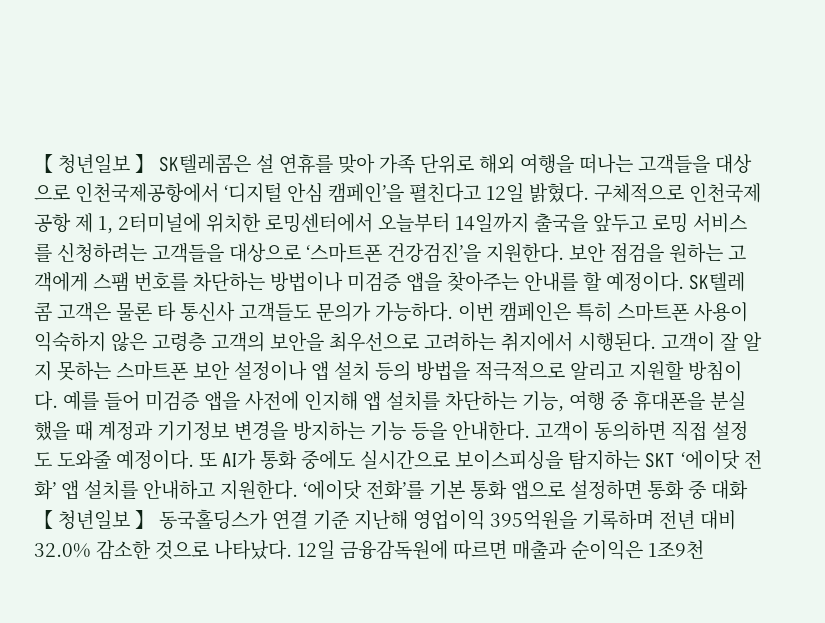【 청년일보 】 SK텔레콤은 설 연휴를 맞아 가족 단위로 해외 여행을 떠나는 고객들을 대상으로 인천국제공항에서 ‘디지털 안심 캠페인’을 펼친다고 12일 밝혔다. 구체적으로 인천국제공항 제 1, 2터미널에 위치한 로밍센터에서 오늘부터 14일까지 출국을 앞두고 로밍 서비스를 신청하려는 고객들을 대상으로 ‘스마트폰 건강검진’을 지원한다. 보안 점검을 원하는 고객에게 스팸 번호를 차단하는 방법이나 미검증 앱을 찾아주는 안내를 할 예정이다. SK텔레콤 고객은 물론 타 통신사 고객들도 문의가 가능하다. 이번 캠페인은 특히 스마트폰 사용이 익숙하지 않은 고령층 고객의 보안을 최우선으로 고려하는 취지에서 시행된다. 고객이 잘 알지 못하는 스마트폰 보안 설정이나 앱 설치 등의 방법을 적극적으로 알리고 지원할 방침이다. 예를 들어 미검증 앱을 사전에 인지해 앱 설치를 차단하는 기능, 여행 중 휴대폰을 분실했을 때 계정과 기기정보 변경을 방지하는 기능 등을 안내한다. 고객이 동의하면 직접 설정도 도와줄 예정이다. 또 AI가 통화 중에도 실시간으로 보이스피싱을 탐지하는 SKT ‘에이닷 전화’ 앱 설치를 안내하고 지원한다. ‘에이닷 전화’를 기본 통화 앱으로 설정하면 통화 중 대화
【 청년일보 】 동국홀딩스가 연결 기준 지난해 영업이익 395억원을 기록하며 전년 대비 32.0% 감소한 것으로 나타났다. 12일 금융감독원에 따르면 매출과 순이익은 1조9천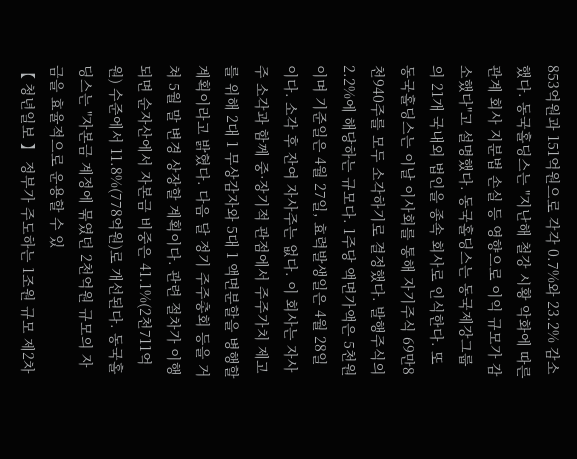853억원과 151억원으로 각각 0.7%와 23.2% 감소했다. 동국홀딩스는 "지난해 철강 시황 악화에 따른 관계 회사 지분법 손실 등 영향으로 이익 규모가 감소했다"고 설명했다. 동국홀딩스는 동국제강그룹의 21개 국내외 법인을 종속 회사로 인식한다. 또 동국홀딩스는 이날 이사회를 통해 자기주식 69만8천940주를 모두 소각하기로 결정했다. 발행주식의 2.2%에 해당하는 규모다. 1주당 액면가액은 5천원이며 기준일은 4월 27일, 효력발생일은 4월 28일이다. 소각 후 잔여 자사주는 없다. 이 회사는 자사주 소각과 함께 중·장기적 관점에서 주주가치 제고를 위해 2대 1 무상감자와 5대 1 액면분할을 병행할 계획이라고 밝혔다. 다음 달 정기 주주총회 등을 거쳐 5월 말 변경 상장할 계획이다. 관련 절차가 이행되면 순자산에서 자본금 비중은 41.1%(2천711억원) 수준에서 11.8%(778억원)로 개선된다. 동국홀딩스는 "자본금 계정에 묶였던 2천억원 규모의 자금을 효율적으로 운용할 수 있
【 청년일보 】 정부가 주도하는 1조원 규모 제2차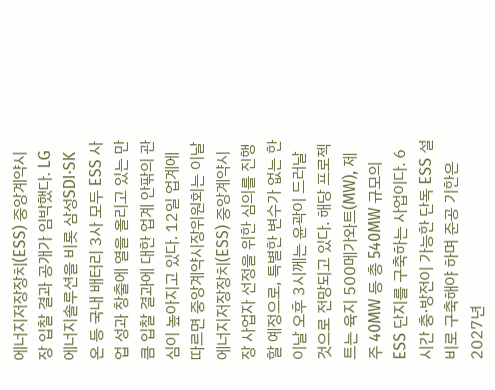에너지저장장치(ESS) 중앙계약시장 입찰 결과 공개가 임박했다. LG에너지솔루션을 비롯 삼성SDI·SK온 등 국내 배터리 3사 모두 ESS 사업 성과 창출에 열을 올리고 있는 만큼 입찰 결과에 대한 업계 안팎의 관심이 높아지고 있다. 12일 업계에 따르면 중앙계약시장위원회는 이날 에너지저장장치(ESS) 중앙계약시장 사업자 선정을 위한 심의를 진행할 예정으로, 특별한 변수가 없는 한 이날 오후 3시께는 윤곽이 드러날 것으로 전망되고 있다. 해당 프로젝트는 육지 500메가와트(MW), 제주 40MW 등 총 540MW 규모의 ESS 단지를 구축하는 사업이다. 6시간 충·방전이 가능한 단독 ESS 설비로 구축해야 하며 준공 기한은 2027년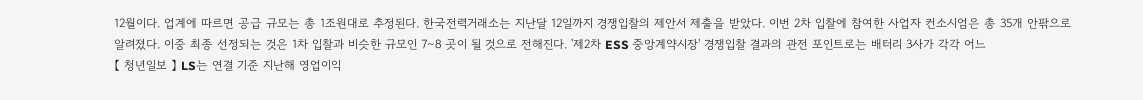12월이다. 업계에 따르면 공급 규모는 총 1조원대로 추정된다. 한국전력거래소는 지난달 12일까지 경쟁입찰의 제안서 제출을 받았다. 이번 2차 입찰에 참여한 사업자 컨소시엄은 총 35개 안팎으로 알려졌다. 이중 최종 선정되는 것은 1차 입찰과 비슷한 규모인 7∼8 곳이 될 것으로 전해진다. '제2차 ESS 중앙계약시장' 경쟁입찰 결과의 관전 포인트로는 배터리 3사가 각각 어느
【 청년일보 】 LS는 연결 기준 지난해 영업이익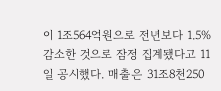이 1조564억원으로 전년보다 1.5% 감소한 것으로 잠정 집계됐다고 11일 공시했다. 매출은 31조8천250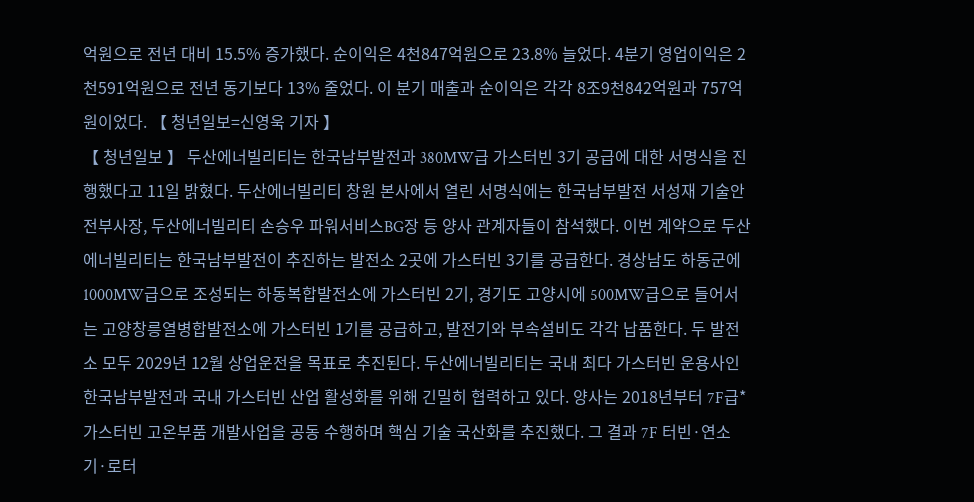억원으로 전년 대비 15.5% 증가했다. 순이익은 4천847억원으로 23.8% 늘었다. 4분기 영업이익은 2천591억원으로 전년 동기보다 13% 줄었다. 이 분기 매출과 순이익은 각각 8조9천842억원과 757억원이었다. 【 청년일보=신영욱 기자 】
【 청년일보 】 두산에너빌리티는 한국남부발전과 380MW급 가스터빈 3기 공급에 대한 서명식을 진행했다고 11일 밝혔다. 두산에너빌리티 창원 본사에서 열린 서명식에는 한국남부발전 서성재 기술안전부사장, 두산에너빌리티 손승우 파워서비스BG장 등 양사 관계자들이 참석했다. 이번 계약으로 두산에너빌리티는 한국남부발전이 추진하는 발전소 2곳에 가스터빈 3기를 공급한다. 경상남도 하동군에 1000MW급으로 조성되는 하동복합발전소에 가스터빈 2기, 경기도 고양시에 500MW급으로 들어서는 고양창릉열병합발전소에 가스터빈 1기를 공급하고, 발전기와 부속설비도 각각 납품한다. 두 발전소 모두 2029년 12월 상업운전을 목표로 추진된다. 두산에너빌리티는 국내 최다 가스터빈 운용사인 한국남부발전과 국내 가스터빈 산업 활성화를 위해 긴밀히 협력하고 있다. 양사는 2018년부터 7F급* 가스터빈 고온부품 개발사업을 공동 수행하며 핵심 기술 국산화를 추진했다. 그 결과 7F 터빈·연소기·로터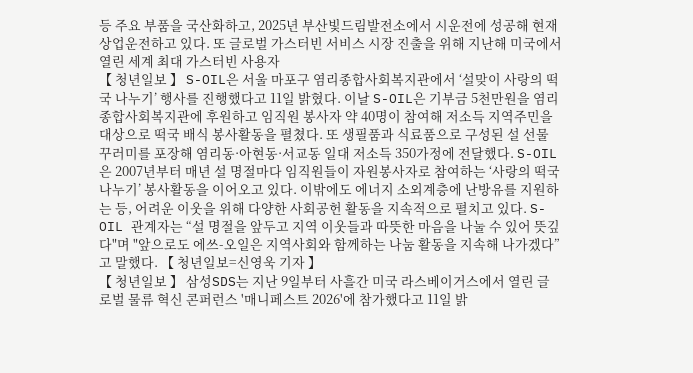등 주요 부품을 국산화하고, 2025년 부산빛드림발전소에서 시운전에 성공해 현재 상업운전하고 있다. 또 글로벌 가스터빈 서비스 시장 진출을 위해 지난해 미국에서 열린 세계 최대 가스터빈 사용자
【 청년일보 】 S-OIL은 서울 마포구 염리종합사회복지관에서 ‘설맞이 사랑의 떡국 나누기’ 행사를 진행했다고 11일 밝혔다. 이날 S-OIL은 기부금 5천만원을 염리종합사회복지관에 후원하고 임직원 봉사자 약 40명이 참여해 저소득 지역주민을 대상으로 떡국 배식 봉사활동을 펼쳤다. 또 생필품과 식료품으로 구성된 설 선물 꾸러미를 포장해 염리동·아현동·서교동 일대 저소득 350가정에 전달했다. S-OIL은 2007년부터 매년 설 명절마다 임직원들이 자원봉사자로 참여하는 ‘사랑의 떡국 나누기’ 봉사활동을 이어오고 있다. 이밖에도 에너지 소외계층에 난방유를 지원하는 등, 어려운 이웃을 위해 다양한 사회공헌 활동을 지속적으로 펼치고 있다. S-OIL 관계자는 “설 명절을 앞두고 지역 이웃들과 따뜻한 마음을 나눌 수 있어 뜻깊다"며 "앞으로도 에쓰-오일은 지역사회와 함께하는 나눔 활동을 지속해 나가겠다”고 말했다. 【 청년일보=신영욱 기자 】
【 청년일보 】 삼성SDS는 지난 9일부터 사흘간 미국 라스베이거스에서 열린 글로벌 물류 혁신 콘퍼런스 '매니페스트 2026'에 참가했다고 11일 밝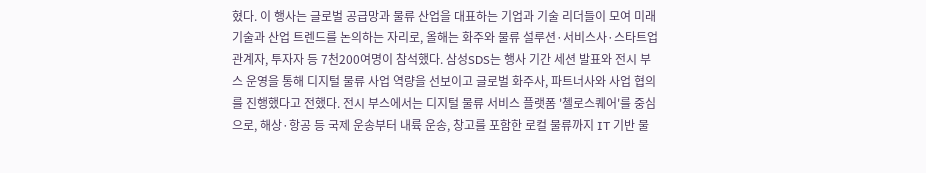혔다. 이 행사는 글로벌 공급망과 물류 산업을 대표하는 기업과 기술 리더들이 모여 미래 기술과 산업 트렌드를 논의하는 자리로, 올해는 화주와 물류 설루션·서비스사·스타트업 관계자, 투자자 등 7천200여명이 참석했다. 삼성SDS는 행사 기간 세션 발표와 전시 부스 운영을 통해 디지털 물류 사업 역량을 선보이고 글로벌 화주사, 파트너사와 사업 협의를 진행했다고 전했다. 전시 부스에서는 디지털 물류 서비스 플랫폼 '첼로스퀘어'를 중심으로, 해상·항공 등 국제 운송부터 내륙 운송, 창고를 포함한 로컬 물류까지 IT 기반 물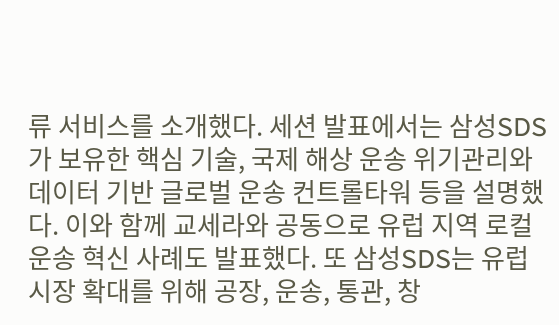류 서비스를 소개했다. 세션 발표에서는 삼성SDS가 보유한 핵심 기술, 국제 해상 운송 위기관리와 데이터 기반 글로벌 운송 컨트롤타워 등을 설명했다. 이와 함께 교세라와 공동으로 유럽 지역 로컬 운송 혁신 사례도 발표했다. 또 삼성SDS는 유럽 시장 확대를 위해 공장, 운송, 통관, 창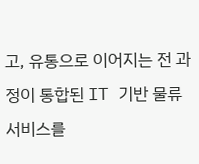고, 유통으로 이어지는 전 과정이 통합된 IT 기반 물류 서비스를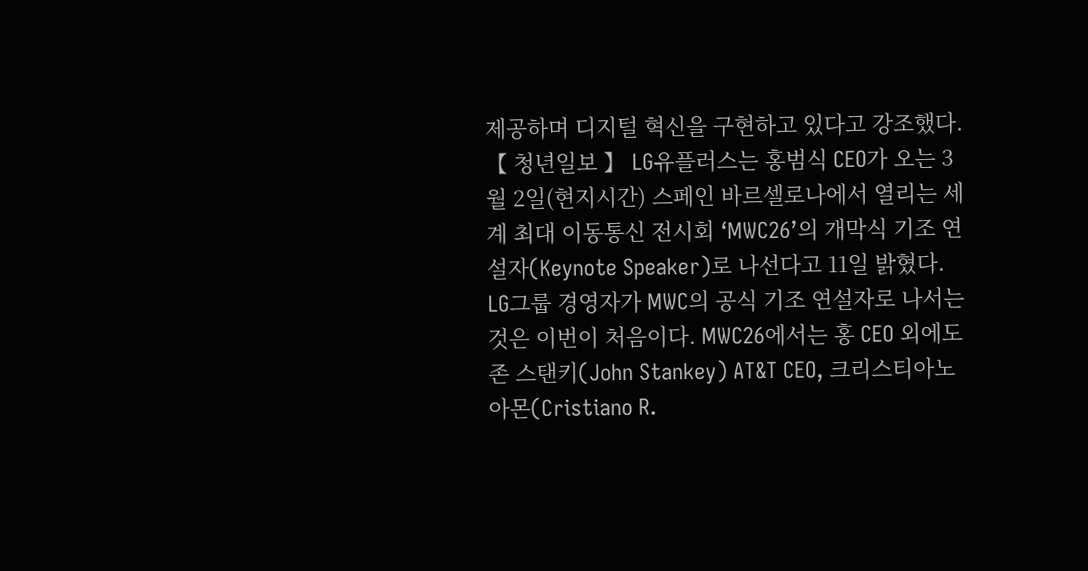제공하며 디지털 혁신을 구현하고 있다고 강조했다.
【 청년일보 】 LG유플러스는 홍범식 CEO가 오는 3월 2일(현지시간) 스페인 바르셀로나에서 열리는 세계 최대 이동통신 전시회 ‘MWC26’의 개막식 기조 연설자(Keynote Speaker)로 나선다고 11일 밝혔다. LG그룹 경영자가 MWC의 공식 기조 연설자로 나서는 것은 이번이 처음이다. MWC26에서는 홍 CEO 외에도 존 스탠키(John Stankey) AT&T CEO, 크리스티아노 아몬(Cristiano R.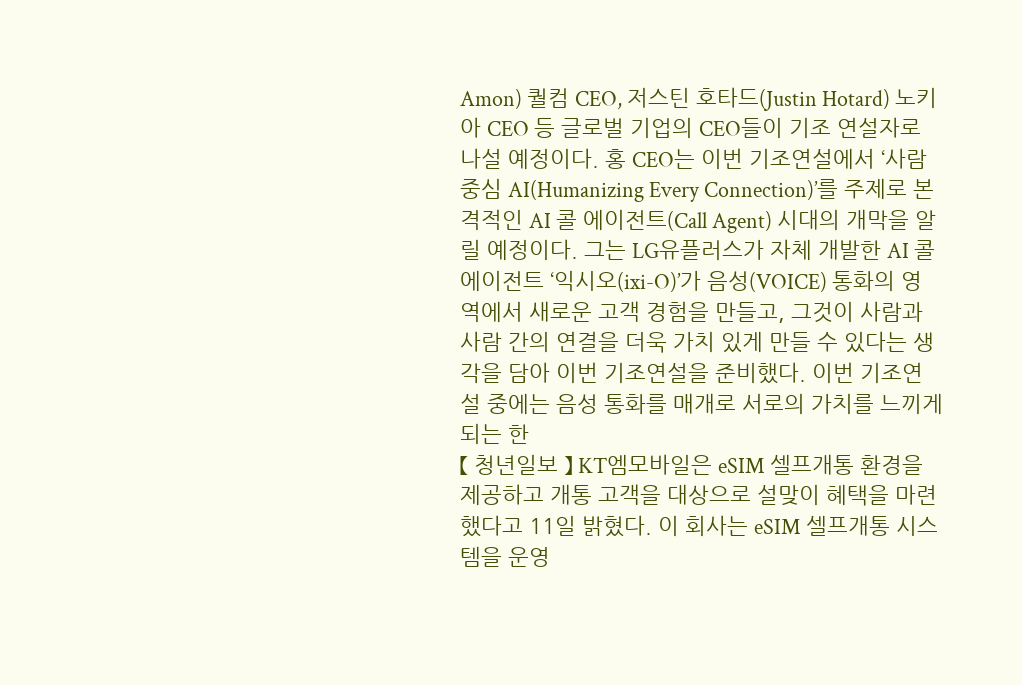Amon) 퀄컴 CEO, 저스틴 호타드(Justin Hotard) 노키아 CEO 등 글로벌 기업의 CEO들이 기조 연설자로 나설 예정이다. 홍 CEO는 이번 기조연설에서 ‘사람중심 AI(Humanizing Every Connection)’를 주제로 본격적인 AI 콜 에이전트(Call Agent) 시대의 개막을 알릴 예정이다. 그는 LG유플러스가 자체 개발한 AI 콜 에이전트 ‘익시오(ixi-O)’가 음성(VOICE) 통화의 영역에서 새로운 고객 경험을 만들고, 그것이 사람과 사람 간의 연결을 더욱 가치 있게 만들 수 있다는 생각을 담아 이번 기조연설을 준비했다. 이번 기조연설 중에는 음성 통화를 매개로 서로의 가치를 느끼게 되는 한
【 청년일보 】 KT엠모바일은 eSIM 셀프개통 환경을 제공하고 개통 고객을 대상으로 설맞이 혜택을 마련했다고 11일 밝혔다. 이 회사는 eSIM 셀프개통 시스템을 운영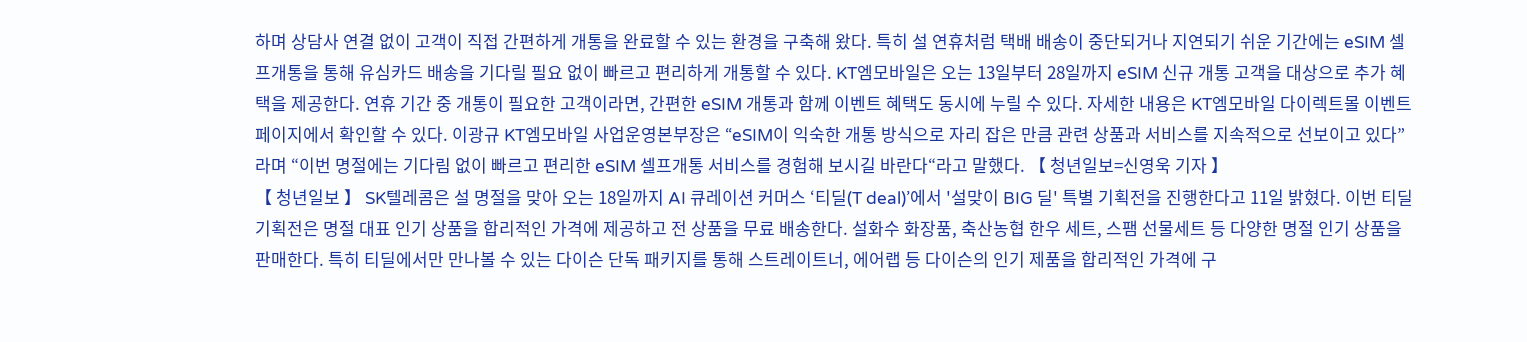하며 상담사 연결 없이 고객이 직접 간편하게 개통을 완료할 수 있는 환경을 구축해 왔다. 특히 설 연휴처럼 택배 배송이 중단되거나 지연되기 쉬운 기간에는 eSIM 셀프개통을 통해 유심카드 배송을 기다릴 필요 없이 빠르고 편리하게 개통할 수 있다. KT엠모바일은 오는 13일부터 28일까지 eSIM 신규 개통 고객을 대상으로 추가 혜택을 제공한다. 연휴 기간 중 개통이 필요한 고객이라면, 간편한 eSIM 개통과 함께 이벤트 혜택도 동시에 누릴 수 있다. 자세한 내용은 KT엠모바일 다이렉트몰 이벤트 페이지에서 확인할 수 있다. 이광규 KT엠모바일 사업운영본부장은 “eSIM이 익숙한 개통 방식으로 자리 잡은 만큼 관련 상품과 서비스를 지속적으로 선보이고 있다”라며 “이번 명절에는 기다림 없이 빠르고 편리한 eSIM 셀프개통 서비스를 경험해 보시길 바란다“라고 말했다. 【 청년일보=신영욱 기자 】
【 청년일보 】 SK텔레콤은 설 명절을 맞아 오는 18일까지 AI 큐레이션 커머스 ‘티딜(T deal)’에서 '설맞이 BIG 딜' 특별 기획전을 진행한다고 11일 밝혔다. 이번 티딜 기획전은 명절 대표 인기 상품을 합리적인 가격에 제공하고 전 상품을 무료 배송한다. 설화수 화장품, 축산농협 한우 세트, 스팸 선물세트 등 다양한 명절 인기 상품을 판매한다. 특히 티딜에서만 만나볼 수 있는 다이슨 단독 패키지를 통해 스트레이트너, 에어랩 등 다이슨의 인기 제품을 합리적인 가격에 구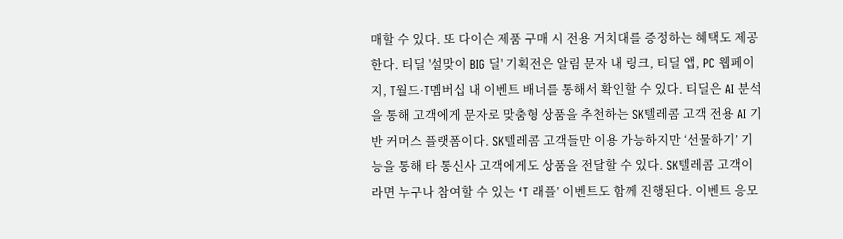매할 수 있다. 또 다이슨 제품 구매 시 전용 거치대를 증정하는 혜택도 제공한다. 티딜 '설맞이 BIG 딜' 기획전은 알림 문자 내 링크, 티딜 앱, PC 웹페이지, T월드·T멤버십 내 이벤트 배너를 통해서 확인할 수 있다. 티딜은 AI 분석을 통해 고객에게 문자로 맞춤형 상품을 추천하는 SK텔레콤 고객 전용 AI 기반 커머스 플랫폼이다. SK텔레콤 고객들만 이용 가능하지만 ‘선물하기’ 기능을 통해 타 통신사 고객에게도 상품을 전달할 수 있다. SK텔레콤 고객이라면 누구나 참여할 수 있는 ‘T 래플’ 이벤트도 함께 진행된다. 이벤트 응모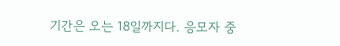기간은 오는 18일까지다. 응모자 중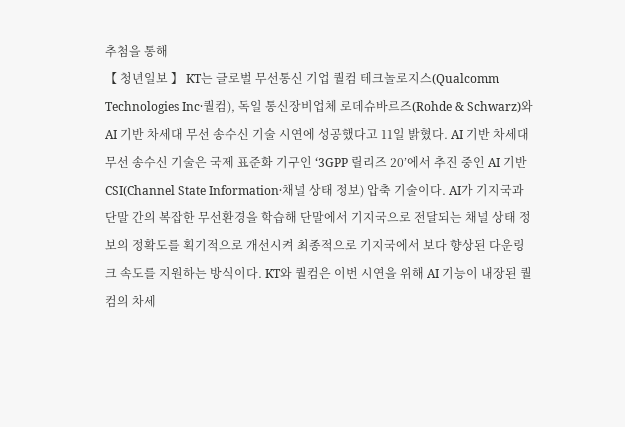추첨을 통해
【 청년일보 】 KT는 글로벌 무선통신 기업 퀄컴 테크놀로지스(Qualcomm Technologies Inc·퀄컴), 독일 통신장비업체 로데슈바르즈(Rohde & Schwarz)와 AI 기반 차세대 무선 송수신 기술 시연에 성공했다고 11일 밝혔다. AI 기반 차세대 무선 송수신 기술은 국제 표준화 기구인 ‘3GPP 릴리즈 20’에서 추진 중인 AI 기반 CSI(Channel State Information·채널 상태 정보) 압축 기술이다. AI가 기지국과 단말 간의 복잡한 무선환경을 학습해 단말에서 기지국으로 전달되는 채널 상태 정보의 정확도를 획기적으로 개선시켜 최종적으로 기지국에서 보다 향상된 다운링크 속도를 지원하는 방식이다. KT와 퀄컴은 이번 시연을 위해 AI 기능이 내장된 퀄컴의 차세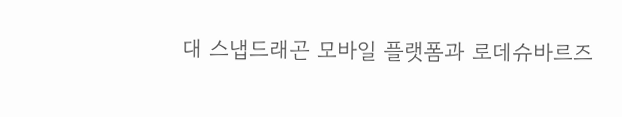대 스냅드래곤 모바일 플랫폼과 로데슈바르즈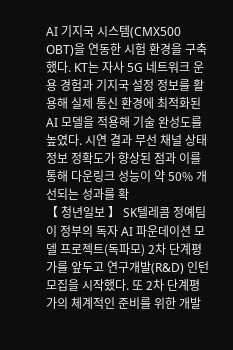AI 기지국 시스템(CMX500 OBT)을 연동한 시험 환경을 구축했다. KT는 자사 5G 네트워크 운용 경험과 기지국 설정 정보를 활용해 실제 통신 환경에 최적화된 AI 모델을 적용해 기술 완성도를 높였다. 시연 결과 무선 채널 상태 정보 정확도가 향상된 점과 이를 통해 다운링크 성능이 약 50% 개선되는 성과를 확
【 청년일보 】 SK텔레콤 정예팀이 정부의 독자 AI 파운데이션 모델 프로젝트(독파모) 2차 단계평가를 앞두고 연구개발(R&D) 인턴 모집을 시작했다. 또 2차 단계평가의 체계적인 준비를 위한 개발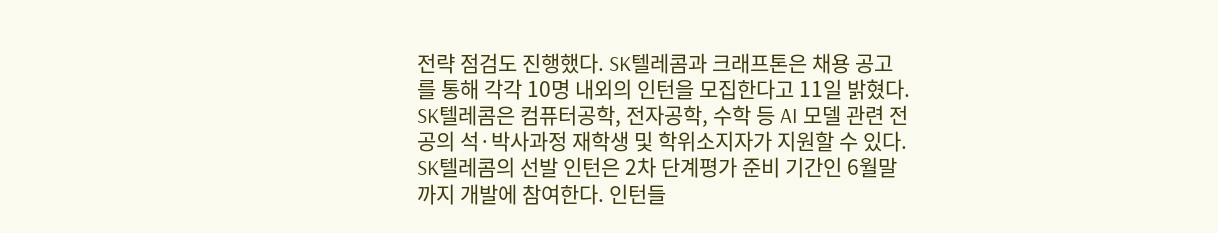전략 점검도 진행했다. SK텔레콤과 크래프톤은 채용 공고를 통해 각각 10명 내외의 인턴을 모집한다고 11일 밝혔다. SK텔레콤은 컴퓨터공학, 전자공학, 수학 등 AI 모델 관련 전공의 석·박사과정 재학생 및 학위소지자가 지원할 수 있다. SK텔레콤의 선발 인턴은 2차 단계평가 준비 기간인 6월말까지 개발에 참여한다. 인턴들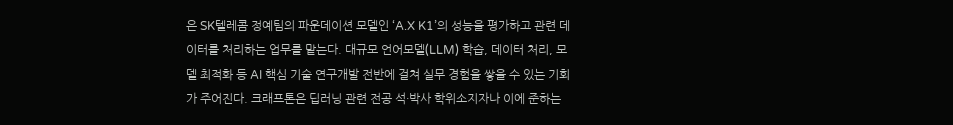은 SK텔레콤 정예팀의 파운데이션 모델인 ‘A.X K1’의 성능을 평가하고 관련 데이터를 처리하는 업무를 맡는다. 대규모 언어모델(LLM) 학습, 데이터 처리, 모델 최적화 등 AI 핵심 기술 연구개발 전반에 걸쳐 실무 경험을 쌓을 수 있는 기회가 주어진다. 크래프톤은 딥러닝 관련 전공 석·박사 학위소지자나 이에 준하는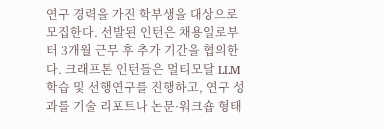연구 경력을 가진 학부생을 대상으로 모집한다. 선발된 인턴은 채용일로부터 3개월 근무 후 추가 기간을 협의한다. 크래프톤 인턴들은 멀티모달 LLM 학습 및 선행연구를 진행하고, 연구 성과를 기술 리포트나 논문·워크숍 형태